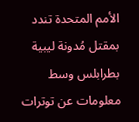الأمم المتحدة تندد بمقتل مُدونة ليبية بطرابلس وسط معلومات عن توترات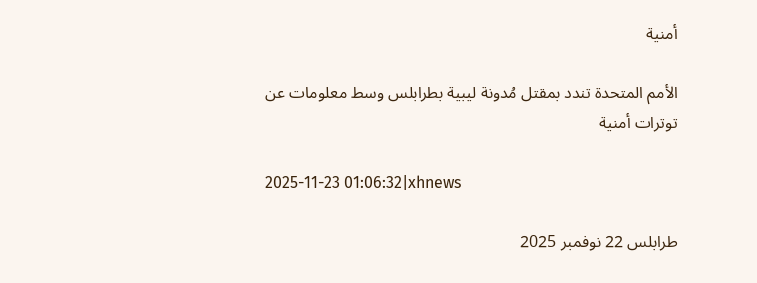أمنية

الأمم المتحدة تندد بمقتل مُدونة ليبية بطرابلس وسط معلومات عن توترات أمنية

2025-11-23 01:06:32|xhnews

طرابلس 22 نوفمبر 2025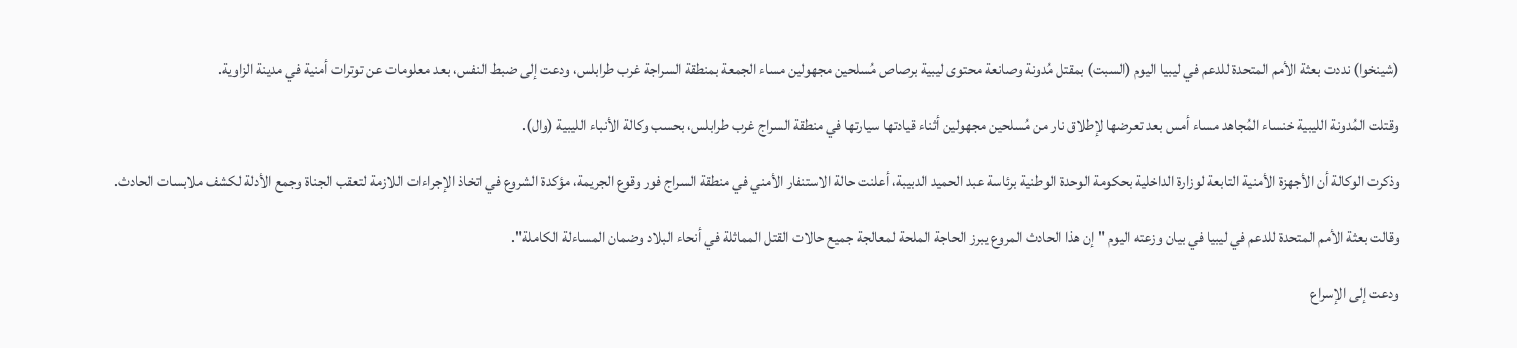(شينخوا) نددت بعثة الأمم المتحدة للدعم في ليبيا اليوم (السبت) بمقتل مُدونة وصانعة محتوى ليبية برصاص مُسلحين مجهولين مساء الجمعة بمنطقة السراجة غرب طرابلس، ودعت إلى ضبط النفس، بعد معلومات عن توترات أمنية في مدينة الزاوية.

وقتلت المُدونة الليبية خنساء المُجاهد مساء أمس بعد تعرضها لإطلاق نار من مُسلحين مجهولين أثناء قيادتها سيارتها في منطقة السراج غرب طرابلس، بحسب وكالة الأنباء الليبية (وال).

وذكرت الوكالة أن الأجهزة الأمنية التابعة لوزارة الداخلية بحكومة الوحدة الوطنية برئاسة عبد الحميد الدبيبة، أعلنت حالة الاستنفار الأمني في منطقة السراج فور وقوع الجريمة، مؤكدة الشروع في اتخاذ الإجراءات اللازمة لتعقب الجناة وجمع الأدلة لكشف ملابسات الحادث.

وقالت بعثة الأمم المتحدة للدعم في ليبيا في بيان وزعته اليوم "إن هذا الحادث المروع يبرز الحاجة الملحة لمعالجة جميع حالات القتل المماثلة في أنحاء البلاد وضمان المساءلة الكاملة".

ودعت إلى الإسراع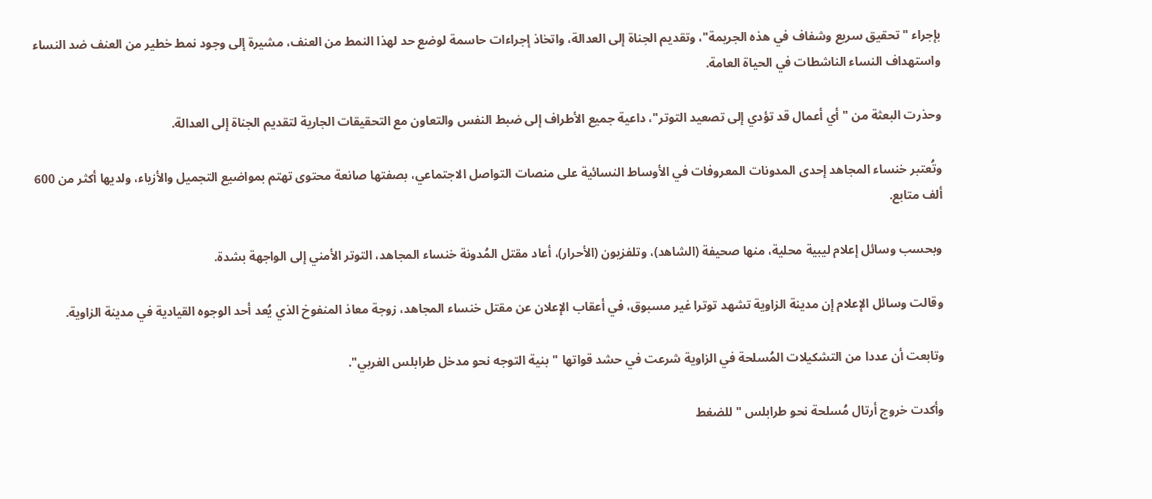بإجراء "تحقيق سريع وشفاف في هذه الجريمة"، وتقديم الجناة إلى العدالة، واتخاذ إجراءات حاسمة لوضع حد لهذا النمط من العنف، مشيرة إلى وجود نمط خطير من العنف ضد النساء واستهداف النساء الناشطات في الحياة العامة.

وحذرت البعثة من "أي أعمال قد تؤدي إلى تصعيد التوتر"، داعية جميع الأطراف إلى ضبط النفس والتعاون مع التحقيقات الجارية لتقديم الجناة إلى العدالة.

وتُعتبر خنساء المجاهد إحدى المدونات المعروفات في الأوساط النسائية على منصات التواصل الاجتماعي، بصفتها صانعة محتوى تهتم بمواضيع التجميل والأزياء، ولديها أكثر من 600 ألف متابع.

وبحسب وسائل إعلام ليبية محلية، منها صحيفة (الشاهد)، وتلفزيون (الأحرار)، أعاد مقتل المُدونة خنساء المجاهد، التوتر الأمني إلى الواجهة بشدة.

وقالت وسائل الإعلام إن مدينة الزاوية تشهد توترا غير مسبوق، في أعقاب الإعلان عن مقتل خنساء المجاهد، زوجة معاذ المنفوخ الذي يُعد أحد الوجوه القيادية في مدينة الزاوية.

وتابعت أن عددا من التشكيلات المُسلحة في الزاوية شرعت في حشد قواتها "بنية التوجه نحو مدخل طرابلس الغربي".

وأكدت خروج أرتال مُسلحة نحو طرابلس "للضغط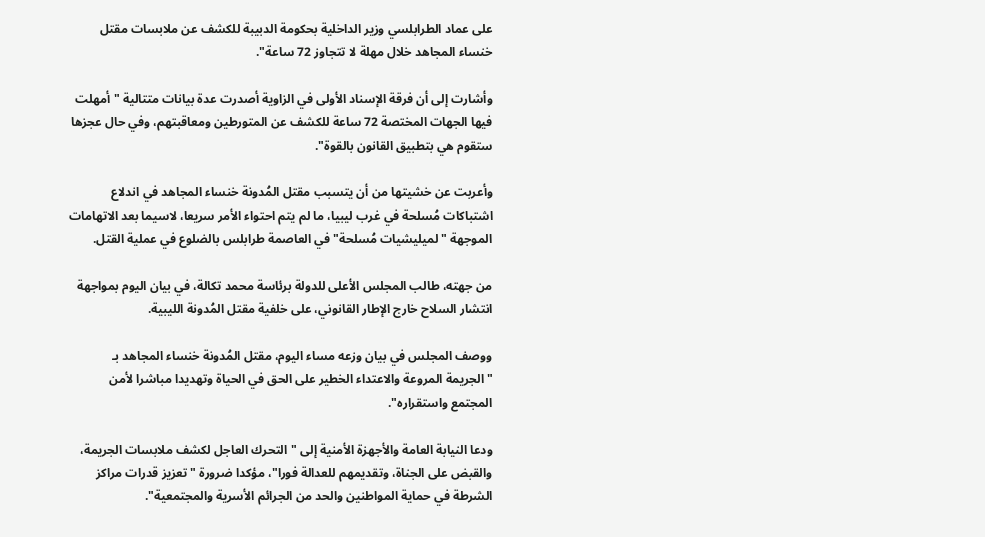على عماد الطرابلسي وزير الداخلية بحكومة الدبيبة للكشف عن ملابسات مقتل خنساء المجاهد خلال مهلة لا تتجاوز 72 ساعة".

وأشارت إلى أن فرقة الإسناد الأولى في الزاوية أصدرت عدة بيانات متتالية "أمهلت فيها الجهات المختصة 72 ساعة للكشف عن المتورطين ومعاقبتهم، وفي حال عجزها ستقوم هي بتطبيق القانون بالقوة".

وأعربت عن خشيتها من أن يتسبب مقتل المُدونة خنساء المجاهد في اندلاع اشتباكات مُسلحة في غرب ليبيا، ما لم يتم احتواء الأمر سريعا، لاسيما بعد الاتهامات الموجهة "لميليشيات مُسلحة" في العاصمة طرابلس بالضلوع في عملية القتل.

من جهته، طالب المجلس الأعلى للدولة برئاسة محمد تكالة، في بيان اليوم بمواجهة انتشار السلاح خارج الإطار القانوني، على خلفية مقتل المُدونة الليبية.

ووصف المجلس في بيان وزعه مساء اليوم، مقتل المُدونة خنساء المجاهد بـ "الجريمة المروعة والاعتداء الخطير على الحق في الحياة وتهديدا مباشرا لأمن المجتمع واستقراره".

ودعا النيابة العامة والأجهزة الأمنية إلى "التحرك العاجل لكشف ملابسات الجريمة، والقبض على الجناة، وتقديمهم للعدالة فورا"، مؤكدا ضرورة "تعزيز قدرات مراكز الشرطة في حماية المواطنين والحد من الجرائم الأسرية والمجتمعية".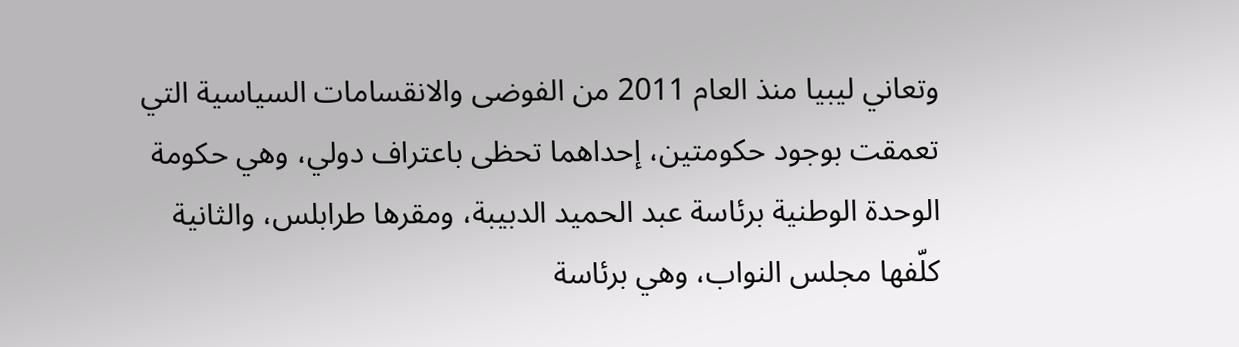وتعاني ليبيا منذ العام 2011 من الفوضى والانقسامات السياسية التي تعمقت بوجود حكومتين، إحداهما تحظى باعتراف دولي، وهي حكومة الوحدة الوطنية برئاسة عبد الحميد الدبيبة، ومقرها طرابلس، والثانية كلّفها مجلس النواب، وهي برئاسة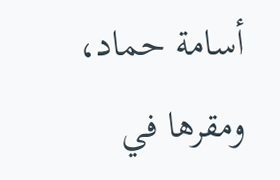أسامة حماد، ومقرها في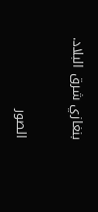بنغازي شرق البلاد.

الصور